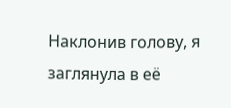Наклонив голову, я заглянула в её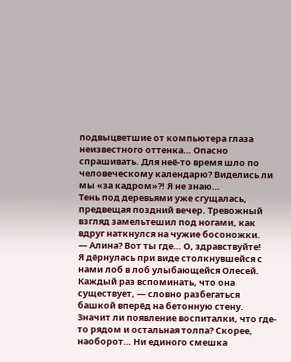подвыцветшие от компьютера глаза неизвестного оттенка… Опасно спрашивать. Для неё-то время шло по человеческому календарю? Виделись ли мы «за кадром»?! Я не знаю…
Тень под деревьями уже сгущалась, предвещая поздний вечер. Тревожный взгляд замельтешил под ногами, как вдруг наткнулся на чужие босоножки.
— Алина? Вот ты где… О, здравствуйте!
Я дёрнулась при виде столкнувшейся с нами лоб в лоб улыбающейся Олесей.
Каждый раз вспоминать, что она существует, — словно разбегаться башкой вперёд на бетонную стену.
Значит ли появление воспиталки, что где-то рядом и остальная толпа? Скорее, наоборот… Ни единого смешка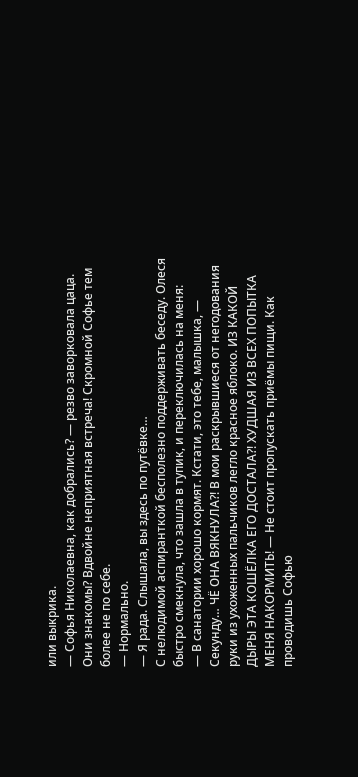или выкрика.
— Софья Николаевна, как добрались? — резво заворковала цаца.
Они знакомы? Вдвойне неприятная встреча! Скромной Софье тем более не по себе.
— Нормально.
— Я рада. Слышала, вы здесь по путёвке…
С нелюдимой аспиранткой бесполезно поддерживать беседу. Олеся быстро смекнула, что зашла в тупик, и переключилась на меня:
— В санатории хорошо кормят. Кстати, это тебе, малышка, — Секунду… ЧЁ ОНА ВЯКНУЛА?! В мои раскрывшиеся от негодования руки из ухоженных пальчиков легло красное яблоко. ИЗ КАКОЙ ДЫРЫ ЭТА КОШЁЛКА ЕГО ДОСТАЛА?! ХУДШАЯ ИЗ ВСЕХ ПОПЫТКА МЕНЯ НАКОРМИТЬ! — Не стоит пропускать приёмы пищи. Как проводишь Софью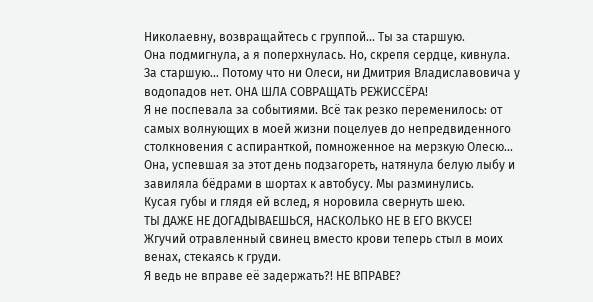Николаевну, возвращайтесь с группой... Ты за старшую.
Она подмигнула, а я поперхнулась. Но, скрепя сердце, кивнула.
За старшую… Потому что ни Олеси, ни Дмитрия Владиславовича у водопадов нет. ОНА ШЛА СОВРАЩАТЬ РЕЖИССЁРА!
Я не поспевала за событиями. Всё так резко переменилось: от самых волнующих в моей жизни поцелуев до непредвиденного столкновения с аспиранткой, помноженное на мерзкую Олесю...
Она, успевшая за этот день подзагореть, натянула белую лыбу и завиляла бёдрами в шортах к автобусу. Мы разминулись.
Кусая губы и глядя ей вслед, я норовила свернуть шею.
ТЫ ДАЖЕ НЕ ДОГАДЫВАЕШЬСЯ, НАСКОЛЬКО НЕ В ЕГО ВКУСЕ!
Жгучий отравленный свинец вместо крови теперь стыл в моих венах, стекаясь к груди.
Я ведь не вправе её задержать?! НЕ ВПРАВЕ?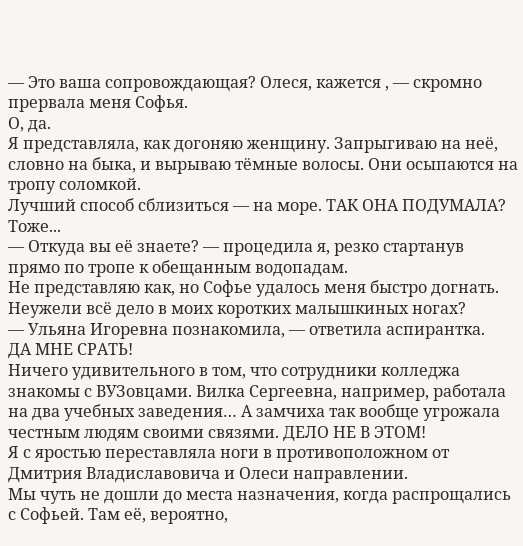— Это ваша сопровождающая? Олеся, кажется , — скромно прервала меня Софья.
О, да.
Я представляла, как догоняю женщину. Запрыгиваю на неё, словно на быка, и вырываю тёмные волосы. Они осыпаются на тропу соломкой.
Лучший способ сблизиться — на море. ТАК ОНА ПОДУМАЛА? Тоже...
— Откуда вы её знаете? — процедила я, резко стартанув прямо по тропе к обещанным водопадам.
Не представляю как, но Софье удалось меня быстро догнать. Неужели всё дело в моих коротких малышкиных ногах?
— Ульяна Игоревна познакомила, — ответила аспирантка.
ДА МНЕ СРАТЬ!
Ничего удивительного в том, что сотрудники колледжа знакомы с ВУЗовцами. Вилка Сергеевна, например, работала на два учебных заведения… А замчиха так вообще угрожала честным людям своими связями. ДЕЛО НЕ В ЭТОМ!
Я с яростью переставляла ноги в противоположном от Дмитрия Владиславовича и Олеси направлении.
Мы чуть не дошли до места назначения, когда распрощались с Софьей. Там её, вероятно,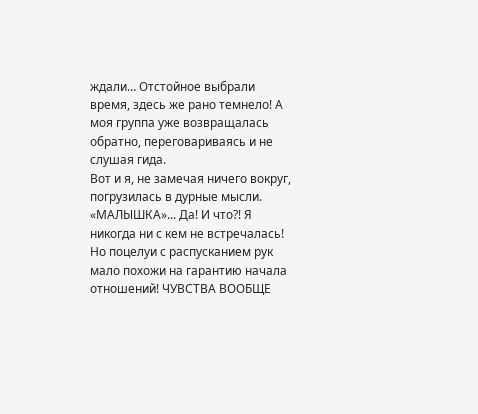ждали… Отстойное выбрали время, здесь же рано темнело! А моя группа уже возвращалась обратно, переговариваясь и не слушая гида.
Вот и я, не замечая ничего вокруг, погрузилась в дурные мысли.
«МАЛЫШКА»... Да! И что?! Я никогда ни с кем не встречалась! Но поцелуи с распусканием рук мало похожи на гарантию начала отношений! ЧУВСТВА ВООБЩЕ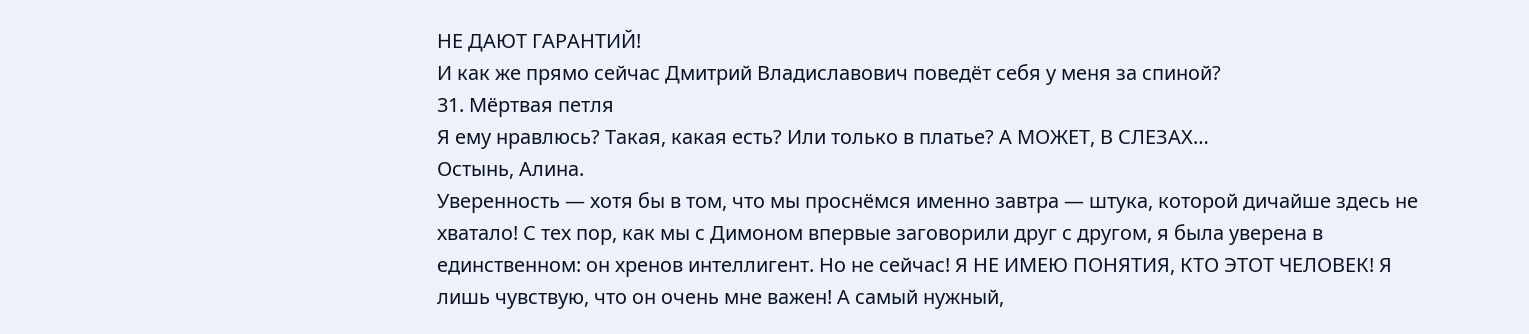НЕ ДАЮТ ГАРАНТИЙ!
И как же прямо сейчас Дмитрий Владиславович поведёт себя у меня за спиной?
31. Мёртвая петля
Я ему нравлюсь? Такая, какая есть? Или только в платье? А МОЖЕТ, В СЛЕЗАХ…
Остынь, Алина.
Уверенность — хотя бы в том, что мы проснёмся именно завтра — штука, которой дичайше здесь не хватало! С тех пор, как мы с Димоном впервые заговорили друг с другом, я была уверена в единственном: он хренов интеллигент. Но не сейчас! Я НЕ ИМЕЮ ПОНЯТИЯ, КТО ЭТОТ ЧЕЛОВЕК! Я лишь чувствую, что он очень мне важен! А самый нужный,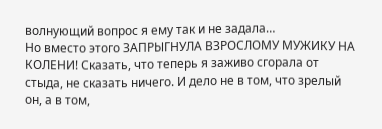волнующий вопрос я ему так и не задала…
Но вместо этого ЗАПРЫГНУЛА ВЗРОСЛОМУ МУЖИКУ НА КОЛЕНИ! Сказать, что теперь я заживо сгорала от стыда, не сказать ничего. И дело не в том, что зрелый он, а в том,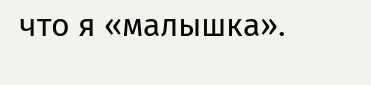что я «малышка».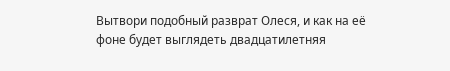Вытвори подобный разврат Олеся, и как на её фоне будет выглядеть двадцатилетняя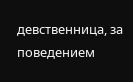девственница, за поведением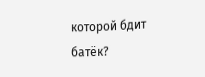которой бдит батёк?